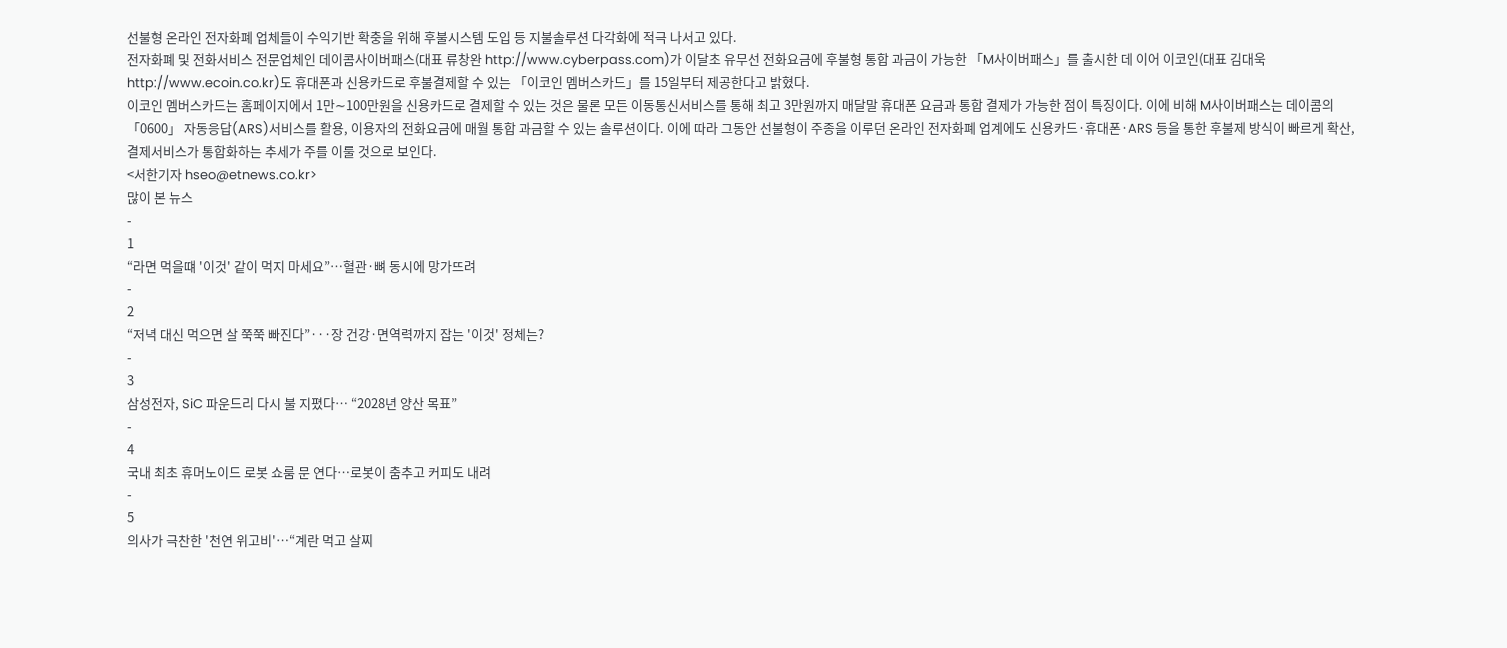선불형 온라인 전자화폐 업체들이 수익기반 확충을 위해 후불시스템 도입 등 지불솔루션 다각화에 적극 나서고 있다.
전자화폐 및 전화서비스 전문업체인 데이콤사이버패스(대표 류창완 http://www.cyberpass.com)가 이달초 유무선 전화요금에 후불형 통합 과금이 가능한 「M사이버패스」를 출시한 데 이어 이코인(대표 김대욱 http://www.ecoin.co.kr)도 휴대폰과 신용카드로 후불결제할 수 있는 「이코인 멤버스카드」를 15일부터 제공한다고 밝혔다.
이코인 멤버스카드는 홈페이지에서 1만∼100만원을 신용카드로 결제할 수 있는 것은 물론 모든 이동통신서비스를 통해 최고 3만원까지 매달말 휴대폰 요금과 통합 결제가 가능한 점이 특징이다. 이에 비해 M사이버패스는 데이콤의 「0600」 자동응답(ARS)서비스를 활용, 이용자의 전화요금에 매월 통합 과금할 수 있는 솔루션이다. 이에 따라 그동안 선불형이 주종을 이루던 온라인 전자화폐 업계에도 신용카드·휴대폰·ARS 등을 통한 후불제 방식이 빠르게 확산, 결제서비스가 통합화하는 추세가 주를 이룰 것으로 보인다.
<서한기자 hseo@etnews.co.kr>
많이 본 뉴스
-
1
“라면 먹을떄 '이것' 같이 먹지 마세요”…혈관·뼈 동시에 망가뜨려
-
2
“저녁 대신 먹으면 살 쭉쭉 빠진다”···장 건강·면역력까지 잡는 '이것' 정체는?
-
3
삼성전자, SiC 파운드리 다시 불 지폈다… “2028년 양산 목표”
-
4
국내 최초 휴머노이드 로봇 쇼룸 문 연다…로봇이 춤추고 커피도 내려
-
5
의사가 극찬한 '천연 위고비'…“계란 먹고 살찌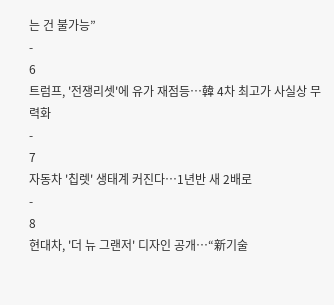는 건 불가능”
-
6
트럼프, '전쟁리셋'에 유가 재점등…韓 4차 최고가 사실상 무력화
-
7
자동차 '칩렛' 생태계 커진다…1년반 새 2배로
-
8
현대차, '더 뉴 그랜저' 디자인 공개…“新기술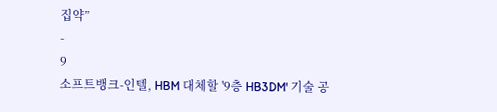집약”
-
9
소프트뱅크-인텔, HBM 대체할 '9층 HB3DM' 기술 공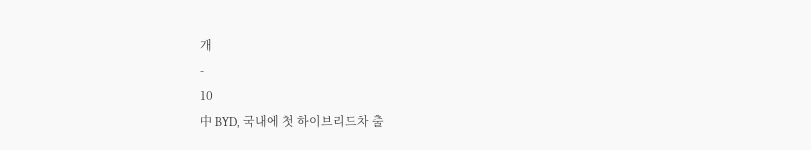개
-
10
中 BYD, 국내에 첫 하이브리드차 출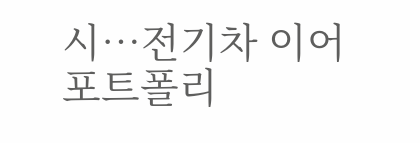시…전기차 이어 포트폴리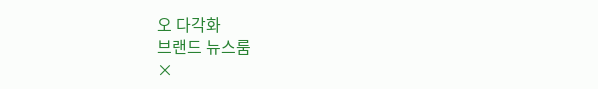오 다각화
브랜드 뉴스룸
×